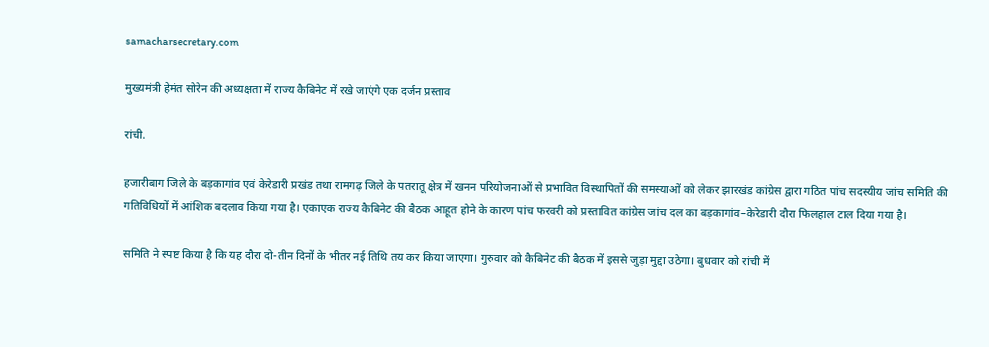samacharsecretary.com

मुख्यमंत्री हेमंत सोरेन की अध्यक्षता में राज्य कैबिनेट में रखे जाएंगे एक दर्जन प्रस्ताव

रांची.

हजारीबाग जिले के बड़कागांव एवं केरेडारी प्रखंड तथा रामगढ़ जिले के पतरातू क्षेत्र में खनन परियोजनाओं से प्रभावित विस्थापितों की समस्याओं को लेकर झारखंड कांग्रेस द्वारा गठित पांच सदस्यीय जांच समिति की गतिविधियों में आंशिक बदलाव किया गया है। एकाएक राज्य कैबिनेट की बैठक आहूत होने के कारण पांच फरवरी को प्रस्तावित कांग्रेस जांच दल का बड़कागांव–केरेडारी दौरा फिलहाल टाल दिया गया है।

समिति ने स्पष्ट किया है कि यह दौरा दो-तीन दिनों के भीतर नई तिथि तय कर किया जाएगा। गुरुवार को कैबिनेट की बैठक में इससे जुड़ा मुद्दा उठेगा। बुधवार को रांची में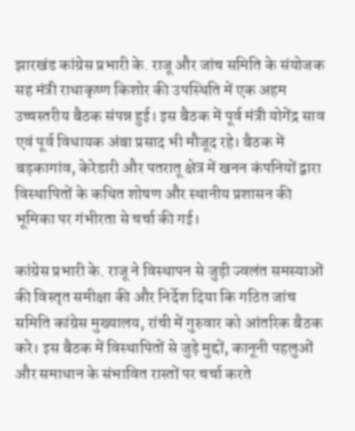झारखंड कांग्रेस प्रभारी के. राजू और जांच समिति के संयोजक सह मंत्री राधाकृष्ण किशोर की उपस्थिति में एक अहम उच्चस्तरीय बैठक संपन्न हुई। इस बैठक में पूर्व मंत्री योगेंद्र साव एवं पूर्व विधायक अंबा प्रसाद भी मौजूद रहे। बैठक में बड़कागांव, केरेडारी और पतरातू क्षेत्र में खनन कंपनियों द्वारा विस्थापितों के कथित शोषण और स्थानीय प्रशासन की भूमिका पर गंभीरता से चर्चा की गई।

कांग्रेस प्रभारी के. राजू ने विस्थापन से जुड़ी ज्वलंत समस्याओं की विस्तृत समीक्षा की और निर्देश दिया कि गठित जांच समिति कांग्रेस मुख्यालय, रांची में गुरुवार को आंतरिक बैठक करे। इस बैठक में विस्थापितों से जुड़े मुद्दों, कानूनी पहलुओं और समाधान के संभावित रास्तों पर चर्चा करते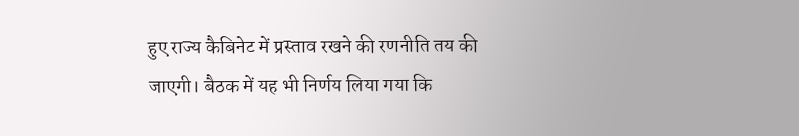हुए राज्य कैबिनेट में प्रस्ताव रखने की रणनीति तय की जाएगी। बैठक में यह भी निर्णय लिया गया कि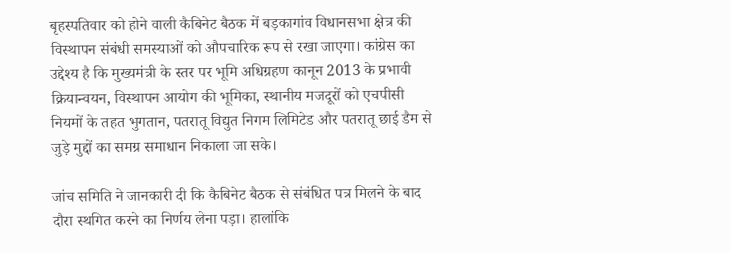बृहस्पतिवार को होने वाली कैबिनेट बैठक में बड़कागांव विधानसभा क्षेत्र की विस्थापन संबंधी समस्याओं को औपचारिक रूप से रखा जाएगा। कांग्रेस का उद्देश्य है कि मुख्यमंत्री के स्तर पर भूमि अधिग्रहण कानून 2013 के प्रभावी क्रियान्वयन, विस्थापन आयोग की भूमिका, स्थानीय मजदूरों को एचपीसी नियमों के तहत भुगतान, पतरातू विद्युत निगम लिमिटेड और पतरातू छाई डैम से जुड़े मुद्दों का समग्र समाधान निकाला जा सके।

जांच समिति ने जानकारी दी कि कैबिनेट बैठक से संबंधित पत्र मिलने के बाद दौरा स्थगित करने का निर्णय लेना पड़ा। हालांकि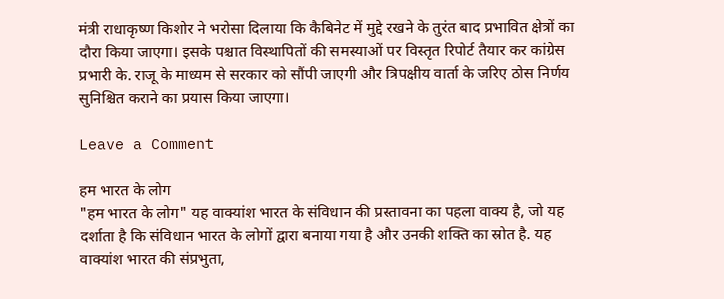मंत्री राधाकृष्ण किशोर ने भरोसा दिलाया कि कैबिनेट में मुद्दे रखने के तुरंत बाद प्रभावित क्षेत्रों का दौरा किया जाएगा। इसके पश्चात विस्थापितों की समस्याओं पर विस्तृत रिपोर्ट तैयार कर कांग्रेस प्रभारी के. राजू के माध्यम से सरकार को सौंपी जाएगी और त्रिपक्षीय वार्ता के जरिए ठोस निर्णय सुनिश्चित कराने का प्रयास किया जाएगा।

Leave a Comment

हम भारत के लोग
"हम भारत के लोग" यह वाक्यांश भारत के संविधान की प्रस्तावना का पहला वाक्य है, जो यह दर्शाता है कि संविधान भारत के लोगों द्वारा बनाया गया है और उनकी शक्ति का स्रोत है. यह वाक्यांश भारत की संप्रभुता,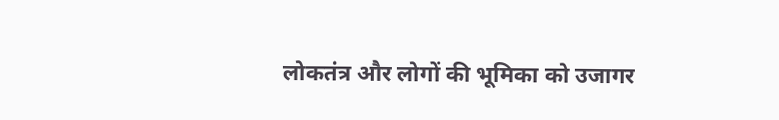लोकतंत्र और लोगों की भूमिका को उजागर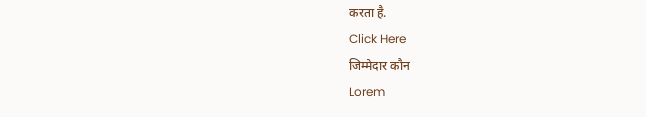करता है.
Click Here
जिम्मेदार कौन
Lorem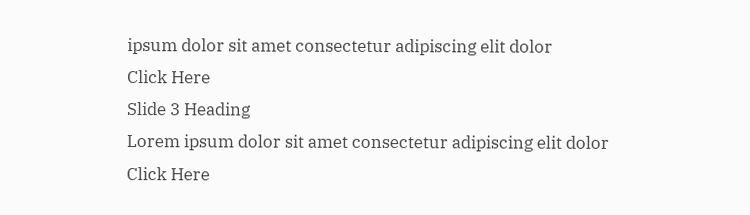ipsum dolor sit amet consectetur adipiscing elit dolor
Click Here
Slide 3 Heading
Lorem ipsum dolor sit amet consectetur adipiscing elit dolor
Click Here